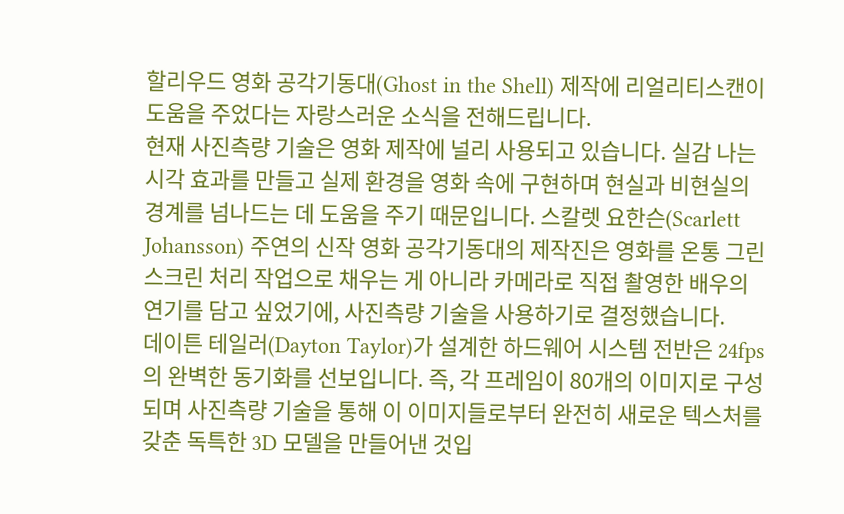할리우드 영화 공각기동대(Ghost in the Shell) 제작에 리얼리티스캔이 도움을 주었다는 자랑스러운 소식을 전해드립니다.
현재 사진측량 기술은 영화 제작에 널리 사용되고 있습니다. 실감 나는 시각 효과를 만들고 실제 환경을 영화 속에 구현하며 현실과 비현실의 경계를 넘나드는 데 도움을 주기 때문입니다. 스칼렛 요한슨(Scarlett Johansson) 주연의 신작 영화 공각기동대의 제작진은 영화를 온통 그린스크린 처리 작업으로 채우는 게 아니라 카메라로 직접 촬영한 배우의 연기를 담고 싶었기에, 사진측량 기술을 사용하기로 결정했습니다.
데이튼 테일러(Dayton Taylor)가 설계한 하드웨어 시스템 전반은 24fps의 완벽한 동기화를 선보입니다. 즉, 각 프레임이 80개의 이미지로 구성되며 사진측량 기술을 통해 이 이미지들로부터 완전히 새로운 텍스처를 갖춘 독특한 3D 모델을 만들어낸 것입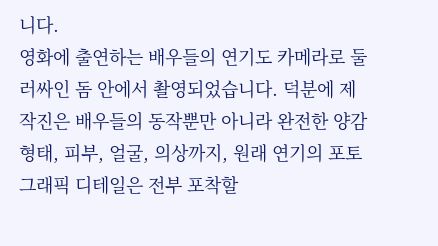니다.
영화에 출연하는 배우들의 연기도 카메라로 둘러싸인 돔 안에서 촬영되었습니다. 덕분에 제작진은 배우들의 동작뿐만 아니라 완전한 양감 형태, 피부, 얼굴, 의상까지, 원래 연기의 포토그래픽 디테일은 전부 포착할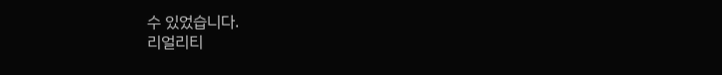수 있었습니다.
리얼리티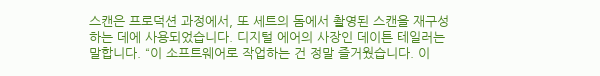스캔은 프로덕션 과정에서, 또 세트의 돔에서 촬영된 스캔을 재구성하는 데에 사용되었습니다. 디지털 에어의 사장인 데이튼 테일러는 말합니다. “이 소프트웨어로 작업하는 건 정말 즐거웠습니다. 이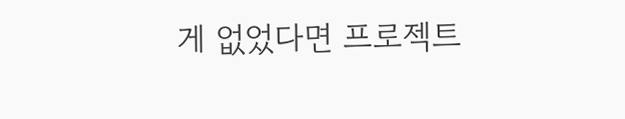게 없었다면 프로젝트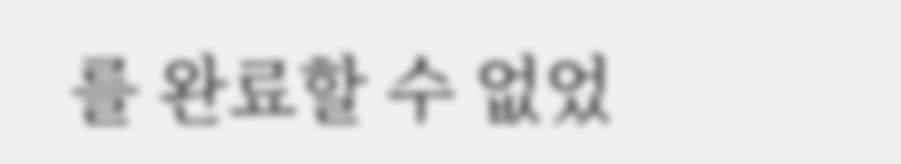를 완료할 수 없었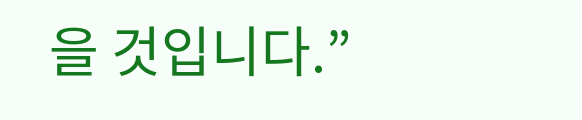을 것입니다.”